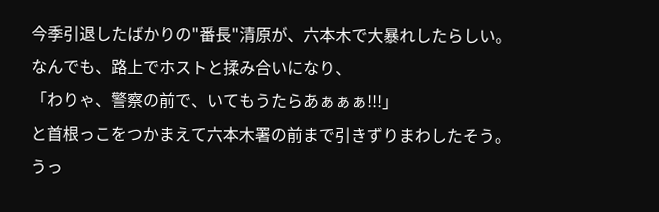今季引退したばかりの"番長"清原が、六本木で大暴れしたらしい。
なんでも、路上でホストと揉み合いになり、
「わりゃ、警察の前で、いてもうたらあぁぁぁ!!!」
と首根っこをつかまえて六本木署の前まで引きずりまわしたそう。
うっ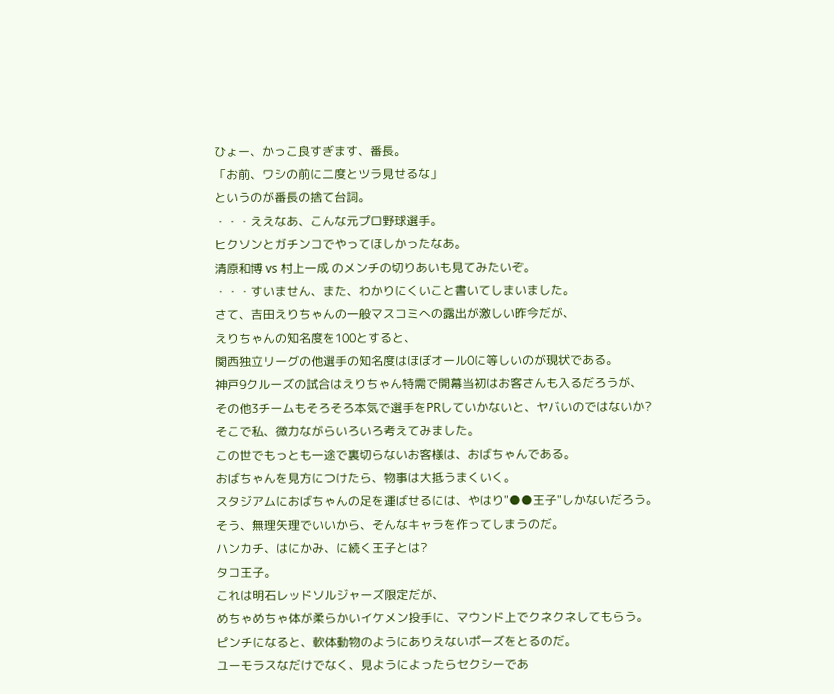ひょー、かっこ良すぎます、番長。
「お前、ワシの前に二度とツラ見せるな」
というのが番長の捨て台詞。
・・・ええなあ、こんな元プロ野球選手。
ヒクソンとガチンコでやってほしかったなあ。
清原和博 vs 村上一成 のメンチの切りあいも見てみたいぞ。
・・・すいません、また、わかりにくいこと書いてしまいました。
さて、吉田えりちゃんの一般マスコミへの露出が激しい昨今だが、
えりちゃんの知名度を100とすると、
関西独立リーグの他選手の知名度はほぼオール0に等しいのが現状である。
神戸9クルーズの試合はえりちゃん特需で開幕当初はお客さんも入るだろうが、
その他3チームもそろそろ本気で選手をPRしていかないと、ヤバいのではないか?
そこで私、微力ながらいろいろ考えてみました。
この世でもっとも一途で裏切らないお客様は、おばちゃんである。
おばちゃんを見方につけたら、物事は大抵うまくいく。
スタジアムにおばちゃんの足を運ばせるには、やはり"●●王子"しかないだろう。
そう、無理矢理でいいから、そんなキャラを作ってしまうのだ。
ハンカチ、はにかみ、に続く王子とは?
タコ王子。
これは明石レッドソルジャーズ限定だが、
めちゃめちゃ体が柔らかいイケメン投手に、マウンド上でクネクネしてもらう。
ピンチになると、軟体動物のようにありえないポーズをとるのだ。
ユーモラスなだけでなく、見ようによったらセクシーであ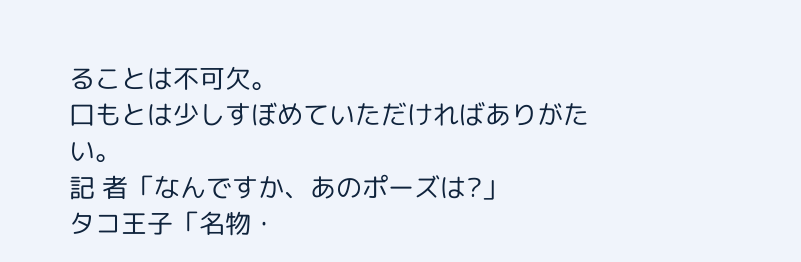ることは不可欠。
口もとは少しすぼめていただければありがたい。
記 者「なんですか、あのポーズは?」
タコ王子「名物・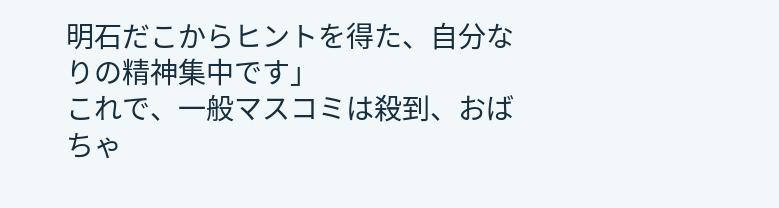明石だこからヒントを得た、自分なりの精神集中です」
これで、一般マスコミは殺到、おばちゃ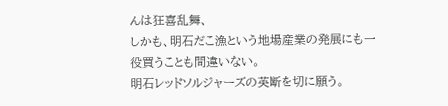んは狂喜乱舞、
しかも、明石だこ漁という地場産業の発展にも一役買うことも間違いない。
明石レッドソルジャーズの英断を切に願う。